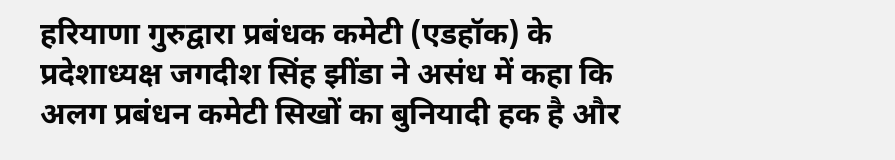हरियाणा गुरुद्वारा प्रबंधक कमेटी (एडहॉक) के प्रदेशाध्यक्ष जगदीश सिंह झींडा ने असंध में कहा कि अलग प्रबंधन कमेटी सिखों का बुनियादी हक है और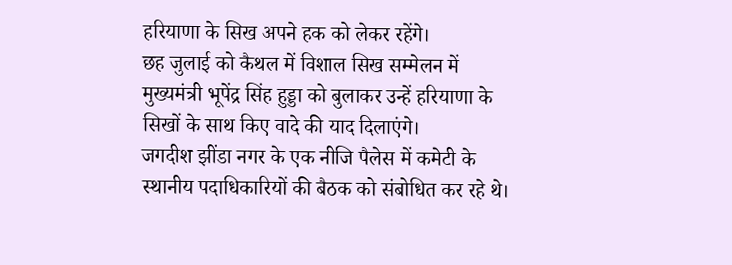हरियाणा के सिख अपने हक को लेकर रहेंगे।
छह जुलाई को कैथल में विशाल सिख सम्मेलन में मुख्यमंत्री भूपेंद्र सिंह हुड्डा को बुलाकर उन्हें हरियाणा के सिखों के साथ किए वादे की याद दिलाएंगे।
जगदीश झींडा नगर के एक नीजि पैलेस में कमेटी के स्थानीय पदाधिकारियों की बैठक को संबोधित कर रहे थे।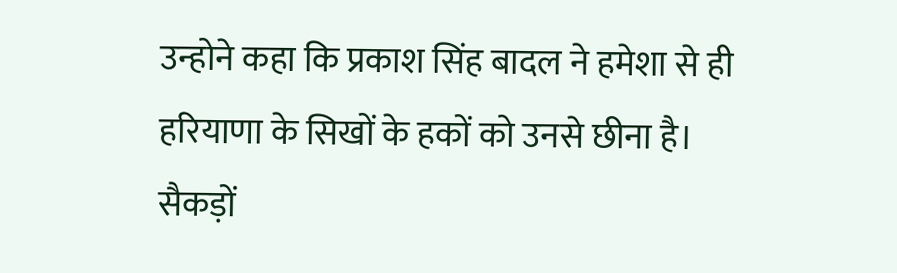उन्होने कहा कि प्रकाश सिंह बादल ने हमेशा से ही हरियाणा के सिखों के हकों को उनसे छीना है।
सैकड़ों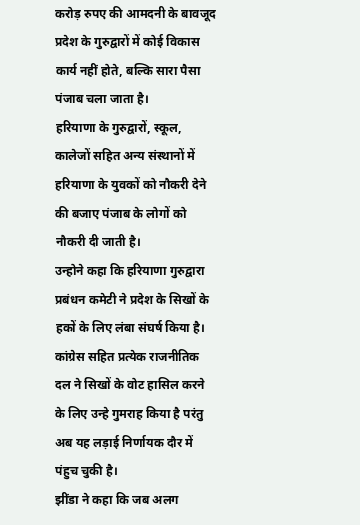करोड़ रुपए की आमदनी के बावजूद प्रदेश के गुरुद्वारों में कोई विकास कार्य नहीं होते, बल्कि सारा पैसा पंजाब चला जाता है।
हरियाणा के गुरुद्वारों, स्कूल, कालेजों सहित अन्य संस्थानों में हरियाणा के युवकों को नौकरी देने की बजाए पंजाब के लोगों को नौकरी दी जाती है।
उन्होने कहा कि हरियाणा गुरुद्वारा प्रबंधन कमेटी ने प्रदेश के सिखों के हकों के लिए लंबा संघर्ष किया है। कांग्रेस सहित प्रत्येक राजनीतिक दल ने सिखों के वोट हासिल करने के लिए उन्हे गुमराह किया है परंतु अब यह लड़ाई निर्णायक दौर में पंहुच चुकी है।
झींडा ने कहा कि जब अलग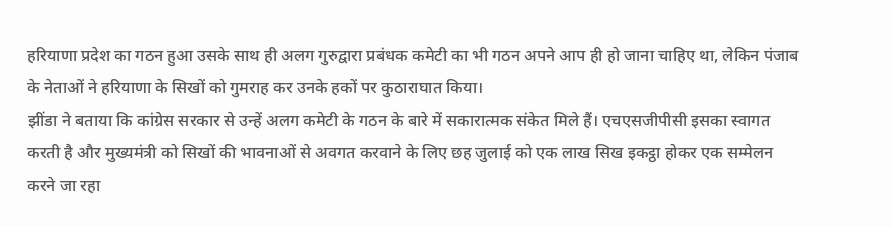हरियाणा प्रदेश का गठन हुआ उसके साथ ही अलग गुरुद्वारा प्रबंधक कमेटी का भी गठन अपने आप ही हो जाना चाहिए था, लेकिन पंजाब के नेताओं ने हरियाणा के सिखों को गुमराह कर उनके हकों पर कुठाराघात किया।
झींडा ने बताया कि कांग्रेस सरकार से उन्हें अलग कमेटी के गठन के बारे में सकारात्मक संकेत मिले हैं। एचएसजीपीसी इसका स्वागत करती है और मुख्यमंत्री को सिखों की भावनाओं से अवगत करवाने के लिए छह जुलाई को एक लाख सिख इकट्ठा होकर एक सम्मेलन करने जा रहा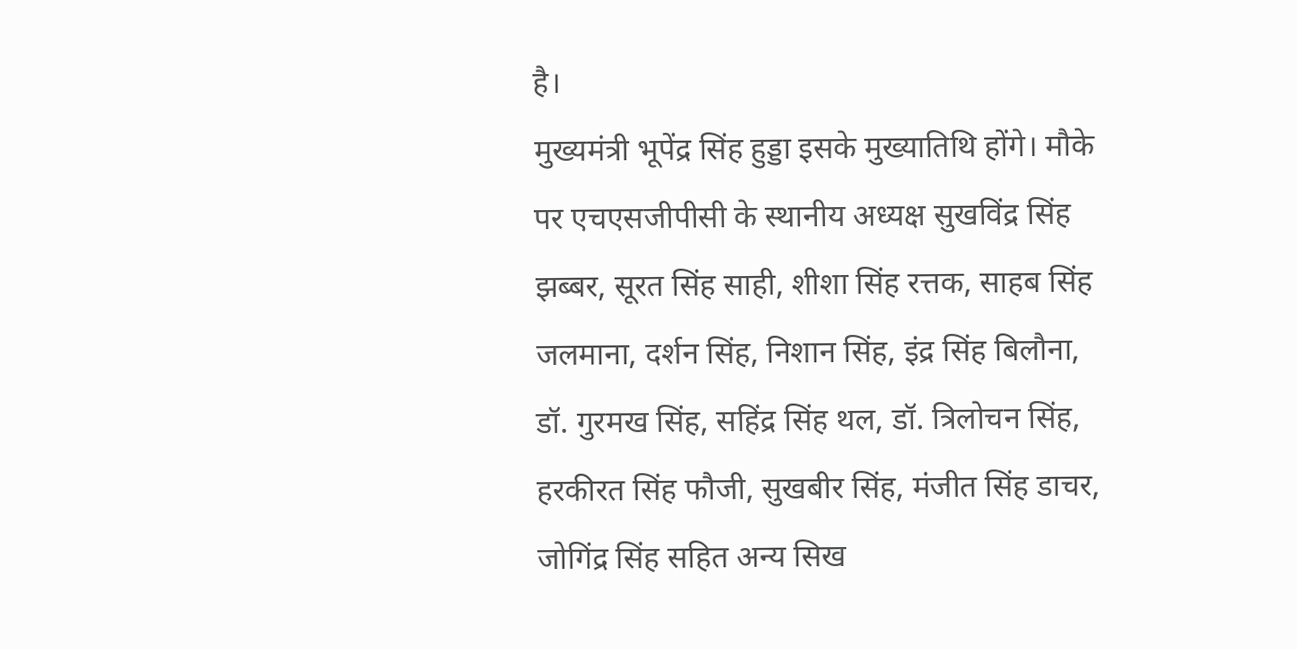है।
मुख्यमंत्री भूपेंद्र सिंह हुड्डा इसके मुख्यातिथि होंगे। मौके पर एचएसजीपीसी के स्थानीय अध्यक्ष सुखविंद्र सिंह झब्बर, सूरत सिंह साही, शीशा सिंह रत्तक, साहब सिंह जलमाना, दर्शन सिंह, निशान सिंह, इंद्र सिंह बिलौना, डॉ. गुरमख सिंह, सहिंद्र सिंह थल, डॉ. त्रिलोचन सिंह, हरकीरत सिंह फौजी, सुखबीर सिंह, मंजीत सिंह डाचर, जोगिंद्र सिंह सहित अन्य सिख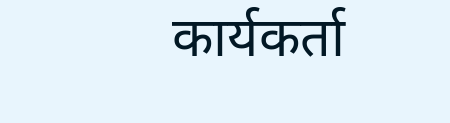कार्यकर्ता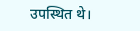उपस्थित थे।